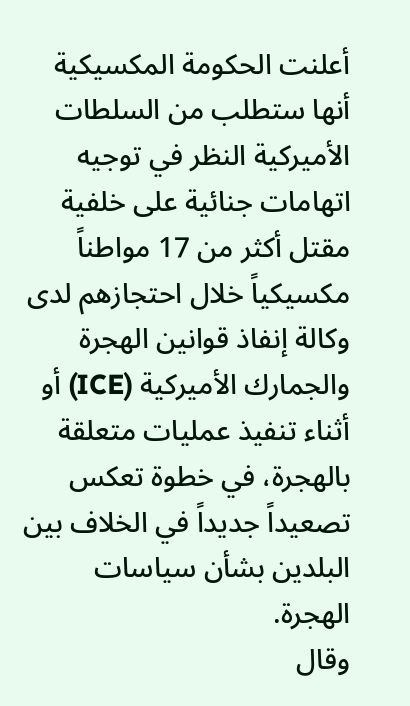أعلنت الحكومة المكسيكية أنها ستطلب من السلطات الأميركية النظر في توجيه اتهامات جنائية على خلفية مقتل أكثر من 17 مواطناً مكسيكياً خلال احتجازهم لدى وكالة إنفاذ قوانين الهجرة والجمارك الأميركية (ICE) أو أثناء تنفيذ عمليات متعلقة بالهجرة، في خطوة تعكس تصعيداً جديداً في الخلاف بين البلدين بشأن سياسات الهجرة.
وقال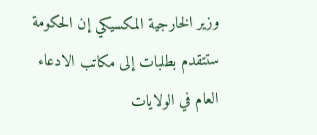وزير الخارجية المكسيكي إن الحكومة ستتقدم بطلبات إلى مكاتب الادعاء العام في الولايات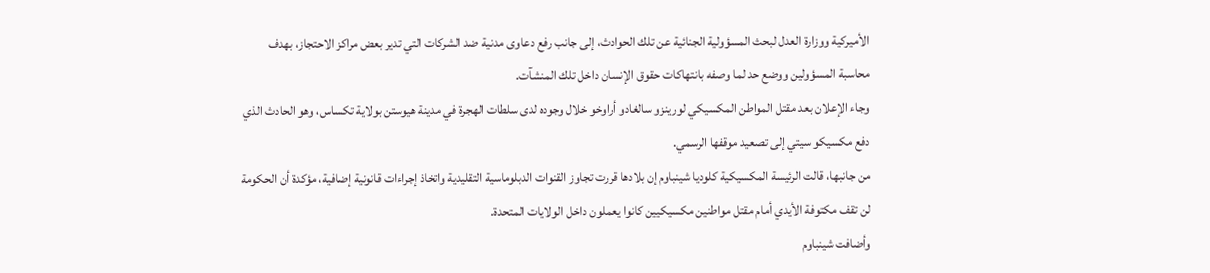الأميركية ووزارة العدل لبحث المسؤولية الجنائية عن تلك الحوادث، إلى جانب رفع دعاوى مدنية ضد الشركات التي تدير بعض مراكز الاحتجاز، بهدف محاسبة المسؤولين ووضع حد لما وصفه بانتهاكات حقوق الإنسان داخل تلك المنشآت.
وجاء الإعلان بعد مقتل المواطن المكسيكي لورينزو سالغادو أراوخو خلال وجوده لدى سلطات الهجرة في مدينة هيوستن بولاية تكساس، وهو الحادث الذي دفع مكسيكو سيتي إلى تصعيد موقفها الرسمي.
من جانبها، قالت الرئيسة المكسيكية كلوديا شينباوم إن بلادها قررت تجاوز القنوات الدبلوماسية التقليدية واتخاذ إجراءات قانونية إضافية، مؤكدة أن الحكومة لن تقف مكتوفة الأيدي أمام مقتل مواطنين مكسيكيين كانوا يعملون داخل الولايات المتحدة.
وأضافت شينباوم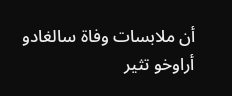أن ملابسات وفاة سالغادو أراوخو تثير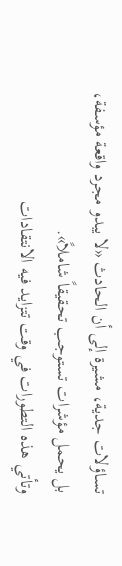تساؤلات جدية، مشيرة إلى أن الحادث «لا يبدو مجرد واقعة مؤسفة، بل يحمل مؤشرات تستوجب تحقيقاً شاملاً».
وتأتي هذه التطورات في وقت تتزايد فيه الانتقادات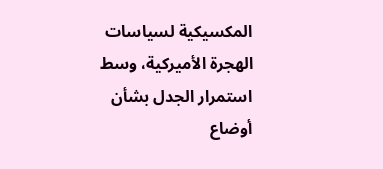المكسيكية لسياسات الهجرة الأميركية، وسط استمرار الجدل بشأن أوضاع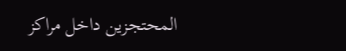المحتجزين داخل مراكز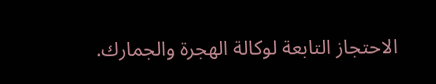الاحتجاز التابعة لوكالة الهجرة والجمارك.